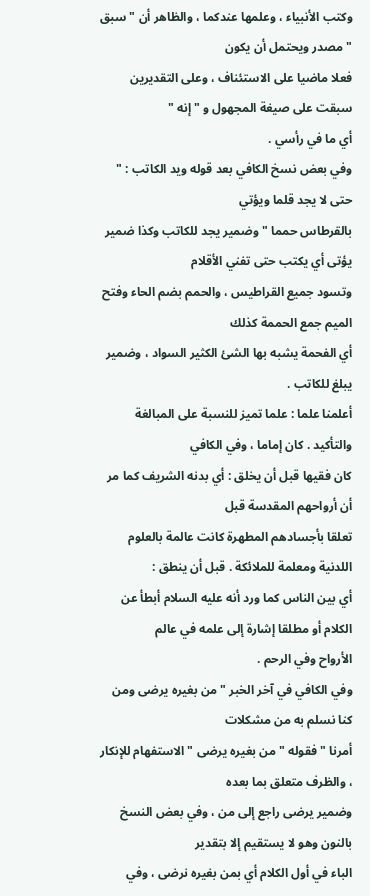وكتب الأنبياء ، وعلمها عندكما ، والظاهر أن " سبق " مصدر ويحتمل أن يكون
فعلا ماضيا على الاستئناف ، وعلى التقديرين سبقت على صيغة المجهول و " إنه "
أي ما في رأسي .
وفي بعض نسخ الكافي بعد قوله ويد الكاتب : " حتى لا يجد قلما ويؤتي
بالقرطاس حمما " وضمير يجد للكاتب وكذا ضمير يؤتى أي يكتب حتى تفني الأقلام
وتسود جميع القراطيس ، والحمم بضم الحاء وفتح الميم جمع الحممة كذلك
أي الفحمة يشبه بها الشئ الكثير السواد ، وضمير يبلغ للكاتب .
أعلمنا علما : علما تميز للنسبة على المبالغة والتأكيد . كان إماما ، وفي الكافي
كان فقيها قبل أن يخلق : أي بدنه الشريف كما مر أن أرواحهم المقدسة قبل
تعلقا بأجسادهم المطهرة كانت عالمة بالعلوم اللدنية ومعلمة للملائكة . قبل أن ينطق :
أي بين الناس كما ورد أنه عليه السلام أبطأ عن الكلام أو مطلقا إشارة إلى علمه في عالم
الأرواح وفي الرحم .
وفي الكافي في آخر الخبر " من بغيره يرضى ومن كنا نسلم به من مشكلات
أمرنا " فقوله " من بغيره يرضى " الاستفهام للإنكار ، والظرف متعلق بما بعده
وضمير يرضى راجع إلى من ، وفي بعض النسخ بالنون وهو لا يستقيم إلا بتقدير
الباء في أول الكلام أي بمن بغيره نرضى ، وفي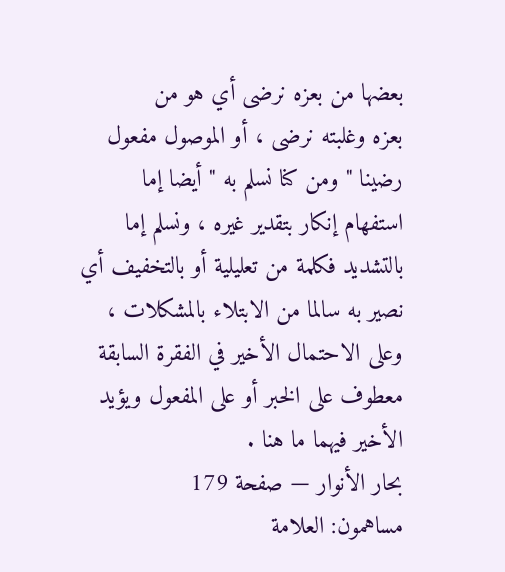بعضها من بعزه نرضى أي هو من
بعزه وغلبته نرضى ، أو الموصول مفعول رضينا " ومن كنا نسلم به " أيضا إما
استفهام إنكار بتقدير غيره ، ونسلم إما بالتشديد فكلمة من تعليلية أو بالتخفيف أي
نصير به سالما من الابتلاء بالمشكلات ، وعلى الاحتمال الأخير في الفقرة السابقة
معطوف على الخبر أو على المفعول ويؤيد الأخير فيهما ما هنا .
بحار الأنوار — صفحة 179
مساهمون: العلامة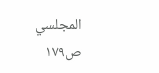المجلسي
ص١٧٩